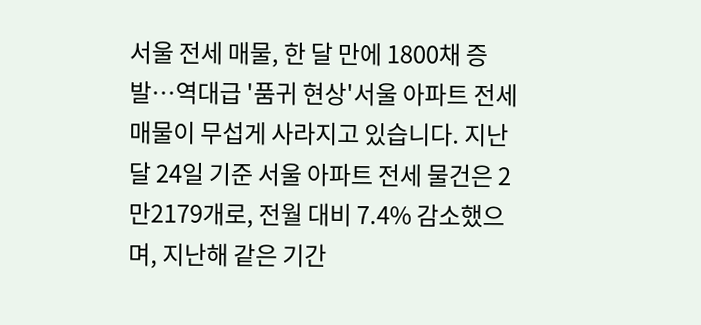서울 전세 매물, 한 달 만에 1800채 증발…역대급 '품귀 현상'서울 아파트 전세 매물이 무섭게 사라지고 있습니다. 지난달 24일 기준 서울 아파트 전세 물건은 2만2179개로, 전월 대비 7.4% 감소했으며, 지난해 같은 기간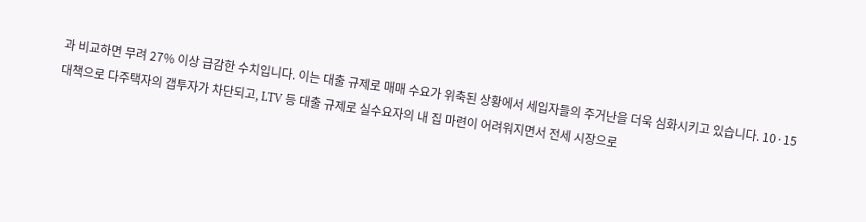과 비교하면 무려 27% 이상 급감한 수치입니다. 이는 대출 규제로 매매 수요가 위축된 상황에서 세입자들의 주거난을 더욱 심화시키고 있습니다. 10·15 대책으로 다주택자의 갭투자가 차단되고, LTV 등 대출 규제로 실수요자의 내 집 마련이 어려워지면서 전세 시장으로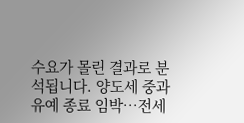수요가 몰린 결과로 분석됩니다. 양도세 중과 유예 종료 임박…전세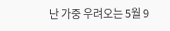난 가중 우려오는 5월 9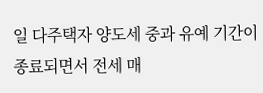일 다주택자 양도세 중과 유예 기간이 종료되면서 전세 매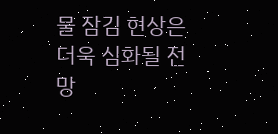물 잠김 현상은 더욱 심화될 전망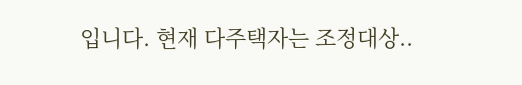입니다. 현재 다주택자는 조정대상..